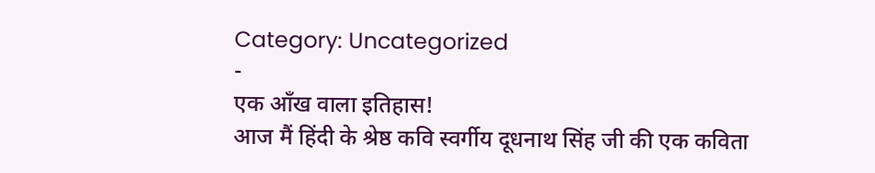Category: Uncategorized
-
एक आँख वाला इतिहास!
आज मैं हिंदी के श्रेष्ठ कवि स्वर्गीय दूधनाथ सिंह जी की एक कविता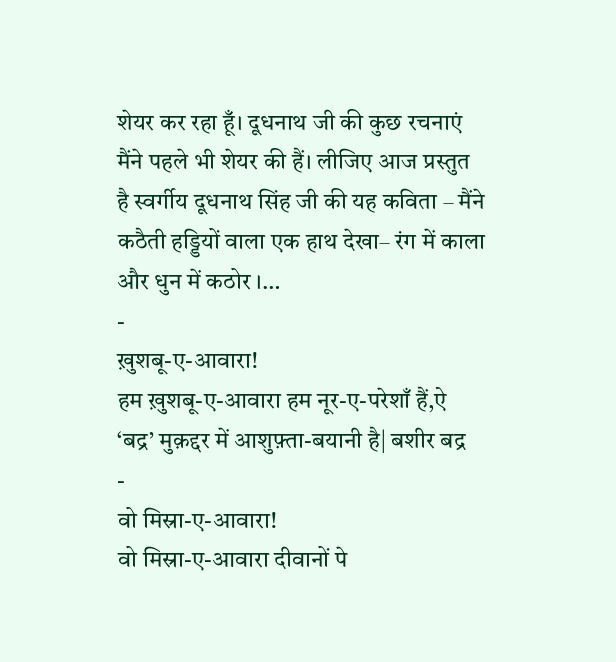शेयर कर रहा हूँ। दूधनाथ जी की कुछ रचनाएं मैंने पहले भी शेयर की हैं। लीजिए आज प्रस्तुत है स्वर्गीय दूधनाथ सिंह जी की यह कविता – मैंने कठैती हड्डियों वाला एक हाथ देखा– रंग में काला और धुन में कठोर ।…
-
ख़ुशबू-ए-आवारा!
हम ख़ुशबू-ए-आवारा हम नूर-ए-परेशाँ हैं,ऐ ‘बद्र’ मुक़द्दर में आशुफ़्ता-बयानी है| बशीर बद्र
-
वो मिस्रा-ए-आवारा!
वो मिस्रा-ए-आवारा दीवानों पे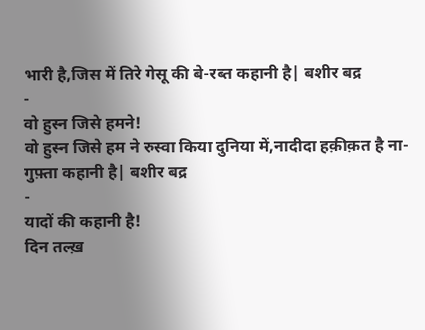भारी है,जिस में तिरे गेसू की बे-रब्त कहानी है| बशीर बद्र
-
वो हुस्न जिसे हमने!
वो हुस्न जिसे हम ने रुस्वा किया दुनिया में,नादीदा हक़ीक़त है ना-गुफ़्ता कहानी है| बशीर बद्र
-
यादों की कहानी है!
दिन तल्ख़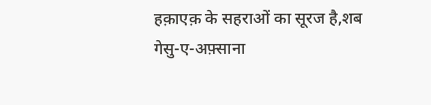हक़ाएक़ के सहराओं का सूरज है,शब गेसु-ए-अफ़्साना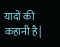यादों की कहानी है|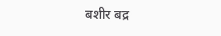बशीर बद्र